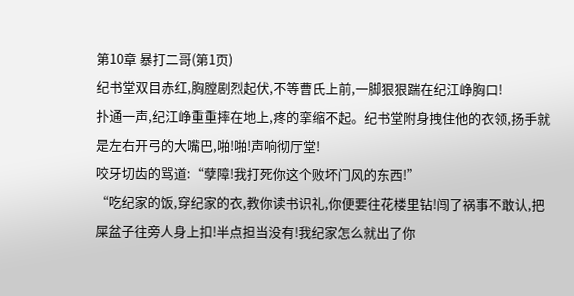第10章 暴打二哥(第1页)
纪书堂双目赤红,胸膛剧烈起伏,不等曹氏上前,一脚狠狠踹在纪江峥胸口!
扑通一声,纪江峥重重摔在地上,疼的挛缩不起。纪书堂附身拽住他的衣领,扬手就是左右开弓的大嘴巴,啪!啪!声响彻厅堂!
咬牙切齿的骂道:“孽障!我打死你这个败坏门风的东西!”
“吃纪家的饭,穿纪家的衣,教你读书识礼,你便要往花楼里钻!闯了祸事不敢认,把屎盆子往旁人身上扣!半点担当没有!我纪家怎么就出了你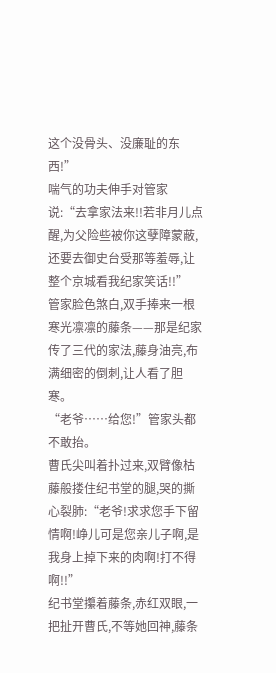这个没骨头、没廉耻的东西!”
喘气的功夫伸手对管家说:“去拿家法来!!若非月儿点醒,为父险些被你这孽障蒙蔽,还要去御史台受那等羞辱,让整个京城看我纪家笑话!!”
管家脸色煞白,双手捧来一根寒光凛凛的藤条——那是纪家传了三代的家法,藤身油亮,布满细密的倒刺,让人看了胆寒。
“老爷……给您!”管家头都不敢抬。
曹氏尖叫着扑过来,双臂像枯藤般搂住纪书堂的腿,哭的撕心裂肺:“老爷!求求您手下留情啊!峥儿可是您亲儿子啊,是我身上掉下来的肉啊!打不得啊!!”
纪书堂攥着藤条,赤红双眼,一把扯开曹氏,不等她回神,藤条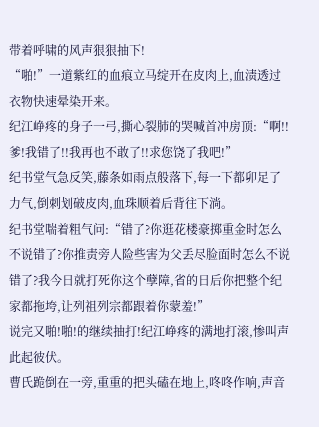带着呼啸的风声狠狠抽下!
“啪!”一道紫红的血痕立马绽开在皮肉上,血渍透过衣物快速晕染开来。
纪江峥疼的身子一弓,撕心裂肺的哭喊首冲房顶:“啊!!爹!我错了!!我再也不敢了!!求您饶了我吧!”
纪书堂气急反笑,藤条如雨点般落下,每一下都卯足了力气,倒刺划破皮肉,血珠顺着后背往下淌。
纪书堂喘着粗气问:“错了?你逛花楼豪掷重金时怎么不说错了?你推责旁人险些害为父丢尽脸面时怎么不说错了?我今日就打死你这个孽障,省的日后你把整个纪家都拖垮,让列祖列宗都跟着你蒙羞!”
说完又啪!啪!的继续抽打!纪江峥疼的满地打滚,惨叫声此起彼伏。
曹氏跪倒在一旁,重重的把头磕在地上,咚咚作响,声音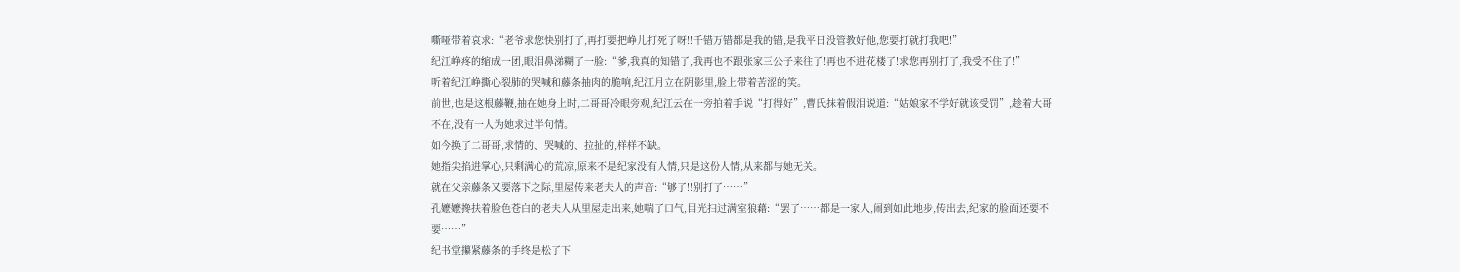嘶哑带着哀求:“老爷求您快别打了,再打要把峥儿打死了呀!!千错万错都是我的错,是我平日没管教好他,您要打就打我吧!”
纪江峥疼的缩成一团,眼泪鼻涕糊了一脸:“爹,我真的知错了,我再也不跟张家三公子来往了!再也不进花楼了!求您再别打了,我受不住了!”
听着纪江峥撕心裂肺的哭喊和藤条抽肉的脆响,纪江月立在阴影里,脸上带着苦涩的笑。
前世,也是这根藤鞭,抽在她身上时,二哥哥冷眼旁观,纪江云在一旁拍着手说“打得好”,曹氏抹着假泪说道:“姑娘家不学好就该受罚”,趁着大哥不在,没有一人为她求过半句情。
如今换了二哥哥,求情的、哭喊的、拉扯的,样样不缺。
她指尖掐进掌心,只剩满心的荒凉,原来不是纪家没有人情,只是这份人情,从来都与她无关。
就在父亲藤条又要落下之际,里屋传来老夫人的声音:“够了!!别打了……”
孔嬷嬷搀扶着脸色苍白的老夫人从里屋走出来,她喘了口气,目光扫过满室狼藉:“罢了……都是一家人,闹到如此地步,传出去,纪家的脸面还要不要……”
纪书堂攥紧藤条的手终是松了下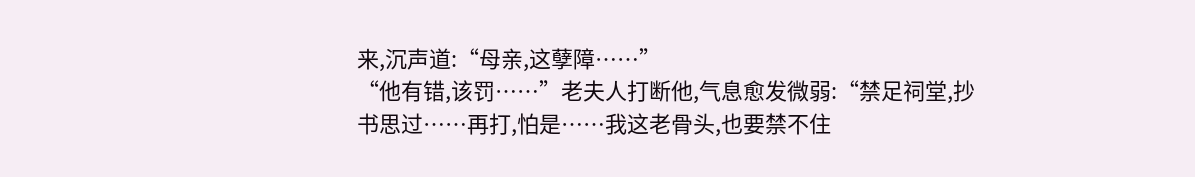来,沉声道:“母亲,这孽障……”
“他有错,该罚……”老夫人打断他,气息愈发微弱:“禁足祠堂,抄书思过……再打,怕是……我这老骨头,也要禁不住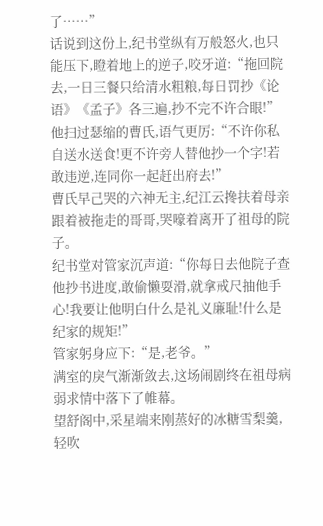了……”
话说到这份上,纪书堂纵有万般怒火,也只能压下,瞪着地上的逆子,咬牙道:“拖回院去,一日三餐只给清水粗粮,每日罚抄《论语》《孟子》各三遍,抄不完不许合眼!”
他扫过瑟缩的曹氏,语气更厉:“不许你私自送水送食!更不许旁人替他抄一个字!若敢违逆,连同你一起赶出府去!”
曹氏早己哭的六神无主,纪江云搀扶着母亲跟着被拖走的哥哥,哭嚎着离开了祖母的院子。
纪书堂对管家沉声道:“你每日去他院子查他抄书进度,敢偷懒耍滑,就拿戒尺抽他手心!我要让他明白什么是礼义廉耻!什么是纪家的规矩!”
管家躬身应下:“是,老爷。”
满室的戾气渐渐敛去,这场闹剧终在祖母病弱求情中落下了帷幕。
望舒阁中,采星端来刚蒸好的冰糖雪梨羹,轻吹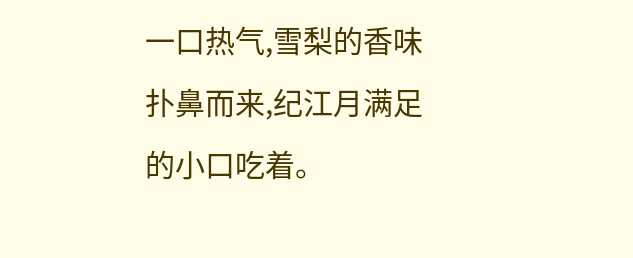一口热气,雪梨的香味扑鼻而来,纪江月满足的小口吃着。